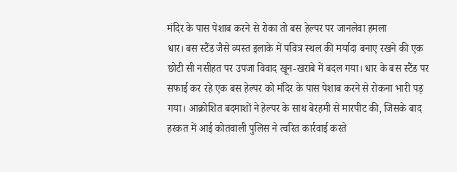मंदिर के पास पेशाब करने से रोका तो बस हेल्पर पर जानलेवा हमला
धार। बस स्टैंड जैसे व्यस्त इलाके में पवित्र स्थल की मर्यादा बनाए रखने की एक छोटी सी नसीहत पर उपजा विवाद खून-खराबे में बदल गया। धार के बस स्टैंड पर सफाई कर रहे एक बस हेल्पर को मंदिर के पास पेशाब करने से रोकना भारी पड़ गया। आक्रोशित बदमाशों ने हेल्पर के साथ बेरहमी से मारपीट की, जिसके बाद हरकत में आई कोतवाली पुलिस ने त्वरित कार्रवाई करते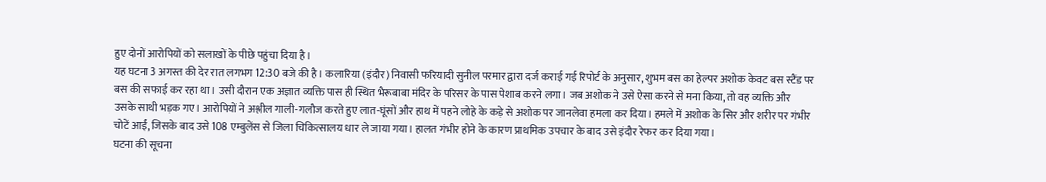हुए दोनों आरोपियों को सलाखों के पीछे पहुंचा दिया है।
यह घटना 3 अगस्त की देर रात लगभग 12:30 बजे की है। कलारिया (इंदौर) निवासी फरियादी सुनील परमार द्वारा दर्ज कराई गई रिपोर्ट के अनुसार, शुभम बस का हेल्पर अशोक केवट बस स्टैंड पर बस की सफाई कर रहा था। उसी दौरान एक अज्ञात व्यक्ति पास ही स्थित भैरूबाबा मंदिर के परिसर के पास पेशाब करने लगा। जब अशोक ने उसे ऐसा करने से मना किया, तो वह व्यक्ति और उसके साथी भड़क गए। आरोपियों ने अश्लील गाली-गलौज करते हुए लात-घूंसों और हाथ में पहने लोहे के कड़े से अशोक पर जानलेवा हमला कर दिया। हमले में अशोक के सिर और शरीर पर गंभीर चोटें आईं, जिसके बाद उसे 108 एम्बुलेंस से जिला चिकित्सालय धार ले जाया गया। हालत गंभीर होने के कारण प्राथमिक उपचार के बाद उसे इंदौर रेफर कर दिया गया।
घटना की सूचना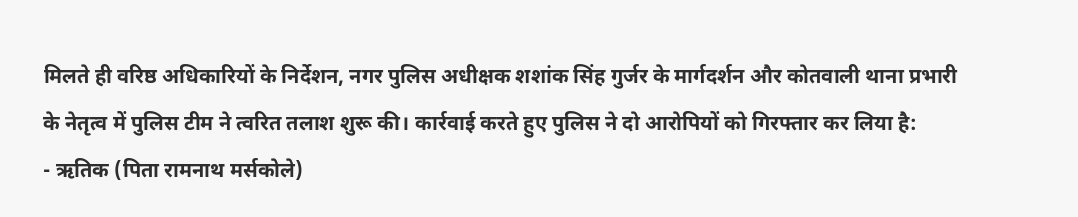मिलते ही वरिष्ठ अधिकारियों के निर्देशन, नगर पुलिस अधीक्षक शशांक सिंह गुर्जर के मार्गदर्शन और कोतवाली थाना प्रभारी के नेतृत्व में पुलिस टीम ने त्वरित तलाश शुरू की। कार्रवाई करते हुए पुलिस ने दो आरोपियों को गिरफ्तार कर लिया है:
- ऋतिक (पिता रामनाथ मर्सकोले)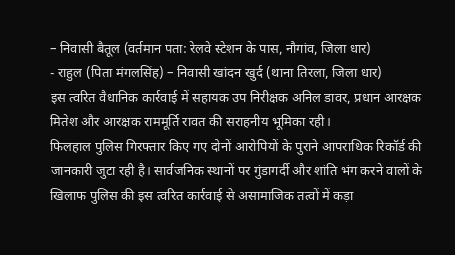– निवासी बैतूल (वर्तमान पता: रेलवे स्टेशन के पास, नौगांव, जिला धार)
- राहुल (पिता मंगलसिंह) – निवासी खांदन खुर्द (थाना तिरला, जिला धार)
इस त्वरित वैधानिक कार्रवाई में सहायक उप निरीक्षक अनिल डावर, प्रधान आरक्षक मितेश और आरक्षक राममूर्ति रावत की सराहनीय भूमिका रही।
फिलहाल पुलिस गिरफ्तार किए गए दोनों आरोपियों के पुराने आपराधिक रिकॉर्ड की जानकारी जुटा रही है। सार्वजनिक स्थानों पर गुंडागर्दी और शांति भंग करने वालों के खिलाफ पुलिस की इस त्वरित कार्रवाई से असामाजिक तत्वों में कड़ा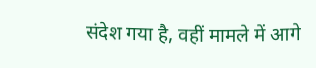संदेश गया है, वहीं मामले में आगे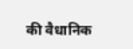की वैधानिक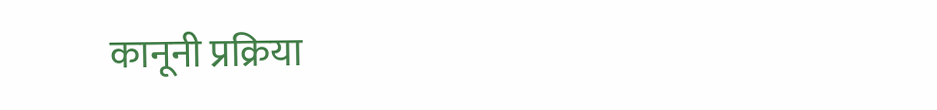कानूनी प्रक्रिया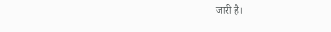जारी है।